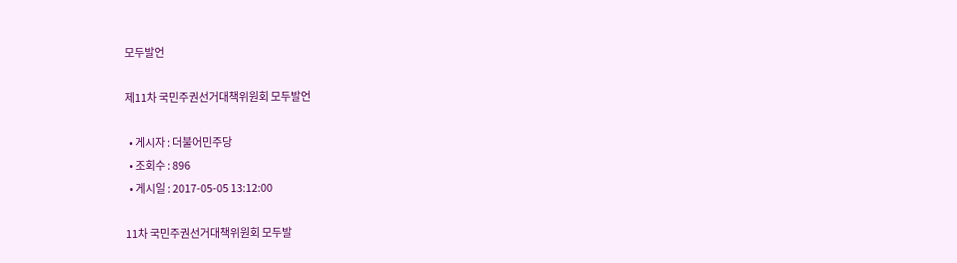모두발언

제11차 국민주권선거대책위원회 모두발언

  • 게시자 : 더불어민주당
  • 조회수 : 896
  • 게시일 : 2017-05-05 13:12:00

11차 국민주권선거대책위원회 모두발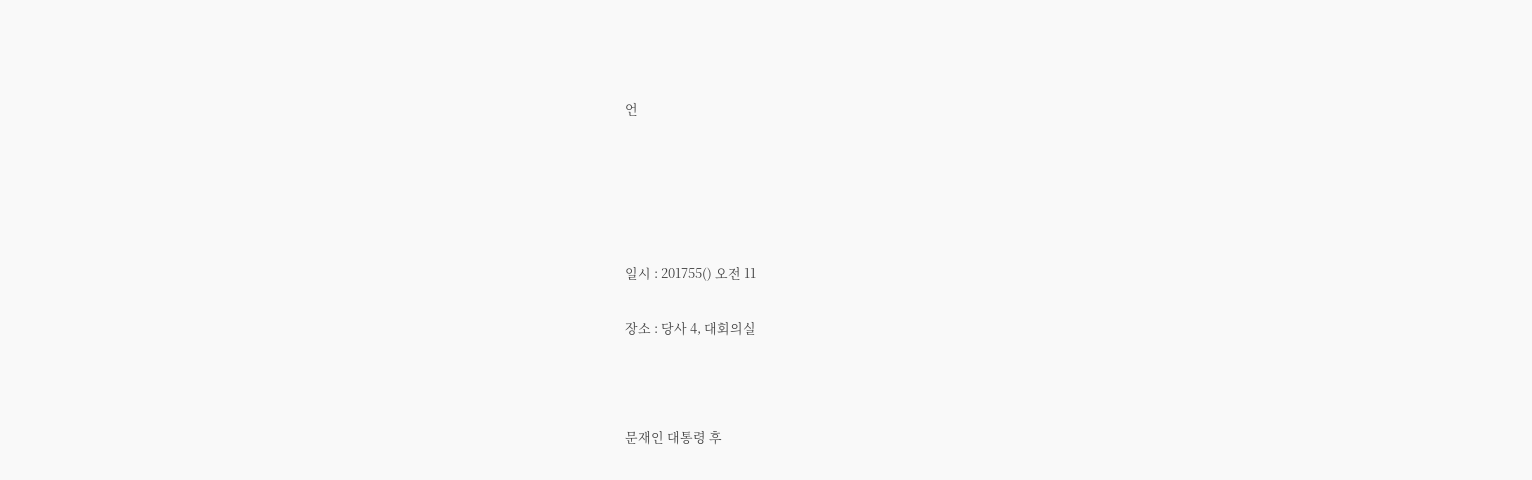언





일시 : 201755() 오전 11

장소 : 당사 4, 대회의실



문재인 대통령 후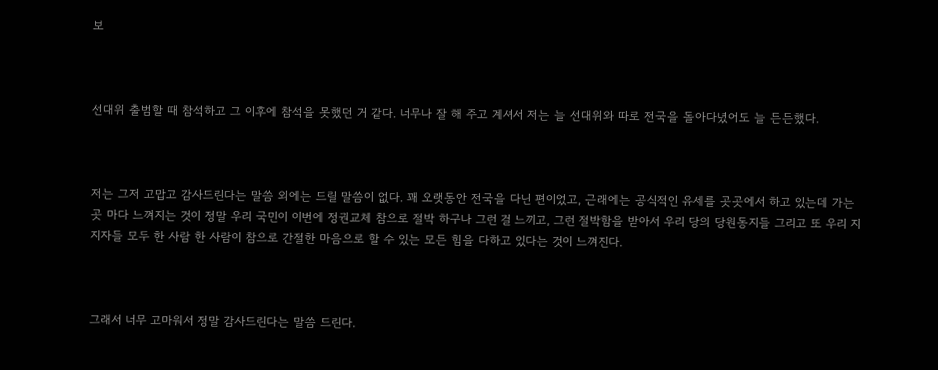보



선대위 출범할 때 참석하고 그 이후에 참석을 못했던 거 같다. 너무나 잘 해 주고 계셔서 저는 늘 선대위와 따로 전국을 돌아다녔어도 늘 든든했다.



저는 그저 고맙고 감사드린다는 말씀 외에는 드릴 말씀이 없다. 꽤 오랫동안 전국을 다닌 편이었고, 근래에는 공식적인 유세를 곳곳에서 하고 있는데 가는 곳 마다 느껴지는 것이 정말 우리 국민이 이번에 정권교체 참으로 절박 하구나 그런 걸 느끼고, 그런 절박함을 받아서 우리 당의 당원동지들 그리고 또 우리 지지자들 모두 한 사람 한 사람이 참으로 간절한 마음으로 할 수 있는 모든 힘을 다하고 있다는 것이 느껴진다.



그래서 너무 고마워서 정말 감사드린다는 말씀 드린다.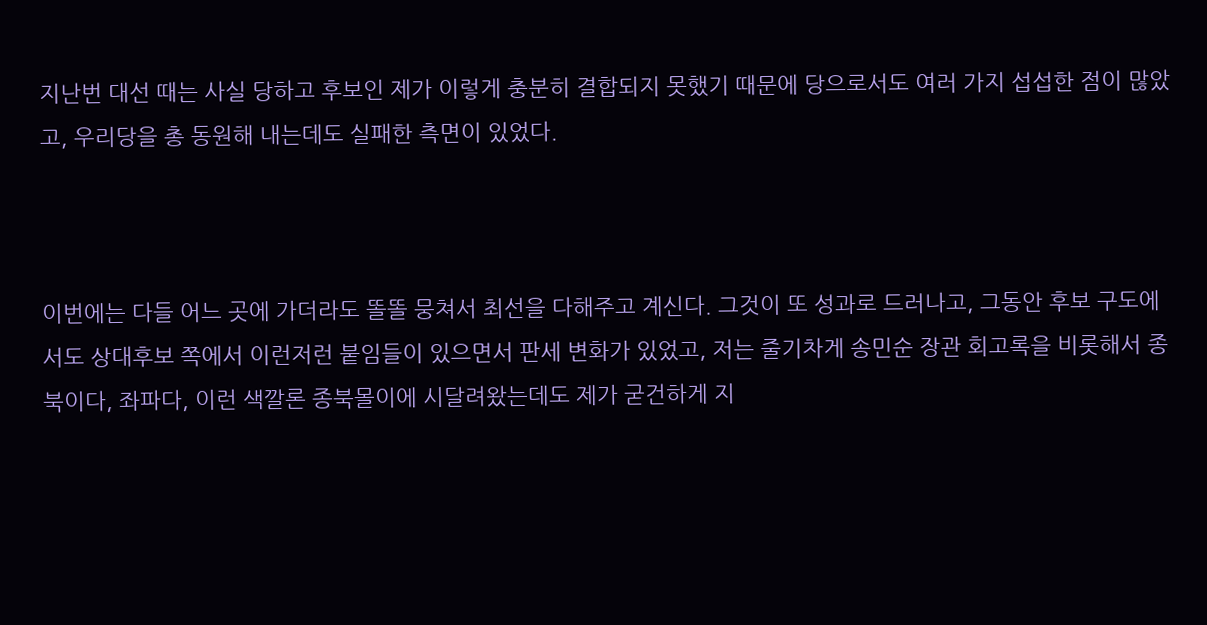지난번 대선 때는 사실 당하고 후보인 제가 이렇게 충분히 결합되지 못했기 때문에 당으로서도 여러 가지 섭섭한 점이 많았고, 우리당을 총 동원해 내는데도 실패한 측면이 있었다.



이번에는 다들 어느 곳에 가더라도 똘똘 뭉쳐서 최선을 다해주고 계신다. 그것이 또 성과로 드러나고, 그동안 후보 구도에서도 상대후보 쪽에서 이런저런 붙임들이 있으면서 판세 변화가 있었고, 저는 줄기차게 송민순 장관 회고록을 비롯해서 종북이다, 좌파다, 이런 색깔론 종북몰이에 시달려왔는데도 제가 굳건하게 지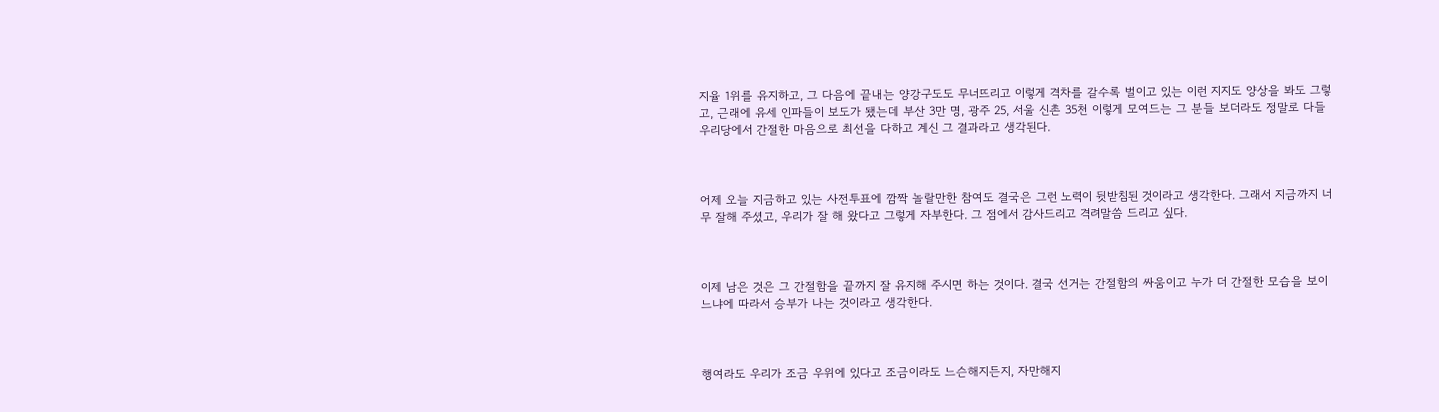지율 1위를 유지하고, 그 다음에 끝내는 양강구도도 무너뜨리고 이렇게 격차를 갈수록 벌이고 있는 이런 지지도 양상을 봐도 그렇고, 근래에 유세 인파들이 보도가 됐는데 부산 3만 명, 광주 25, 서울 신촌 35천 이렇게 모여드는 그 분들 보더라도 정말로 다들 우리당에서 간절한 마음으로 최선을 다하고 계신 그 결과라고 생각된다.



어제 오늘 지금하고 있는 사전투표에 깜짝 놀랄만한 참여도 결국은 그런 노력이 뒷받침된 것이라고 생각한다. 그래서 지금까지 너무 잘해 주셨고, 우리가 잘 해 왔다고 그렇게 자부한다. 그 점에서 감사드리고 격려말씀 드리고 싶다.



이제 남은 것은 그 간절함을 끝까지 잘 유지해 주시면 하는 것이다. 결국 선거는 간절함의 싸움이고 누가 더 간절한 모습을 보이느냐에 따라서 승부가 나는 것이라고 생각한다.



행여라도 우리가 조금 우위에 있다고 조금이라도 느슨해지든지, 자만해지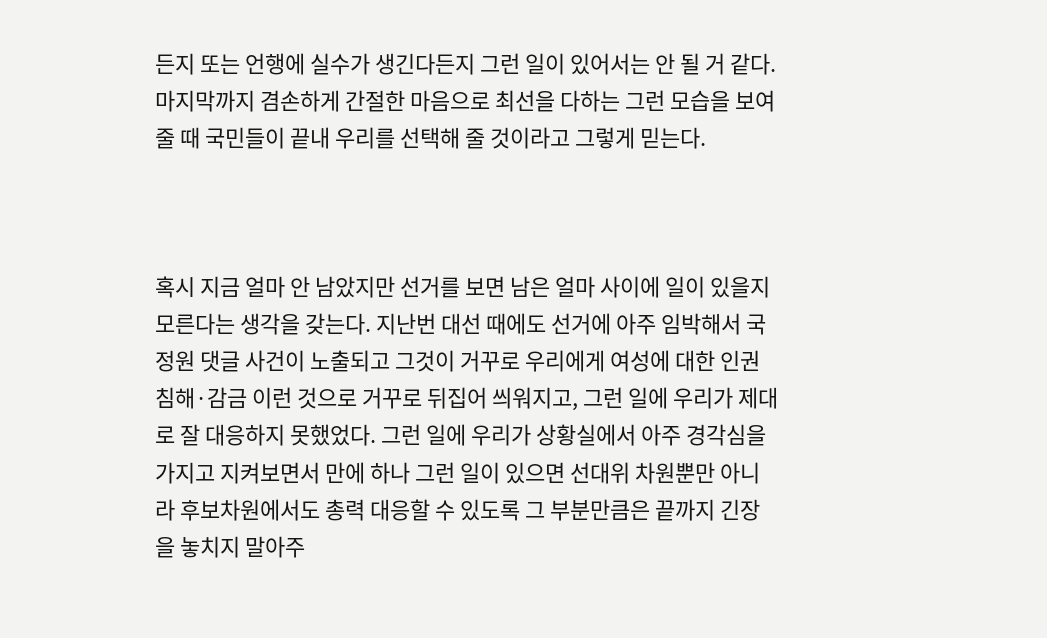든지 또는 언행에 실수가 생긴다든지 그런 일이 있어서는 안 될 거 같다. 마지막까지 겸손하게 간절한 마음으로 최선을 다하는 그런 모습을 보여줄 때 국민들이 끝내 우리를 선택해 줄 것이라고 그렇게 믿는다.



혹시 지금 얼마 안 남았지만 선거를 보면 남은 얼마 사이에 일이 있을지 모른다는 생각을 갖는다. 지난번 대선 때에도 선거에 아주 임박해서 국정원 댓글 사건이 노출되고 그것이 거꾸로 우리에게 여성에 대한 인권침해·감금 이런 것으로 거꾸로 뒤집어 씌워지고, 그런 일에 우리가 제대로 잘 대응하지 못했었다. 그런 일에 우리가 상황실에서 아주 경각심을 가지고 지켜보면서 만에 하나 그런 일이 있으면 선대위 차원뿐만 아니라 후보차원에서도 총력 대응할 수 있도록 그 부분만큼은 끝까지 긴장을 놓치지 말아주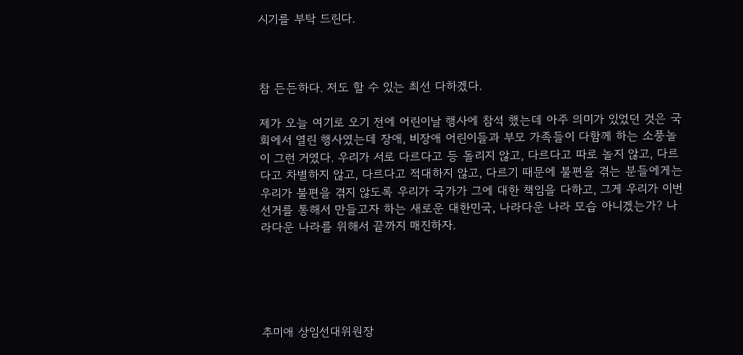시기를 부탁 드린다.



참 든든하다. 저도 할 수 있는 최선 다하겠다.

제가 오늘 여기로 오기 전에 어린이날 행사에 참석 했는데 아주 의미가 있었던 것은 국회에서 열린 행사였는데 장애, 비장애 어린이들과 부모 가족들이 다함께 하는 소풍놀이 그런 거였다. 우리가 서로 다르다고 등 돌리지 않고, 다르다고 따로 놀지 않고, 다르다고 차별하지 않고, 다르다고 적대하지 않고, 다르기 때문에 불편을 겪는 분들에게는 우리가 불편을 겪지 않도록 우리가 국가가 그에 대한 책임을 다하고, 그게 우리가 이번 선거를 통해서 만들고자 하는 새로운 대한민국, 나라다운 나라 모습 아니겠는가? 나라다운 나라를 위해서 끝까지 매진하자.





추미애 상임선대위원장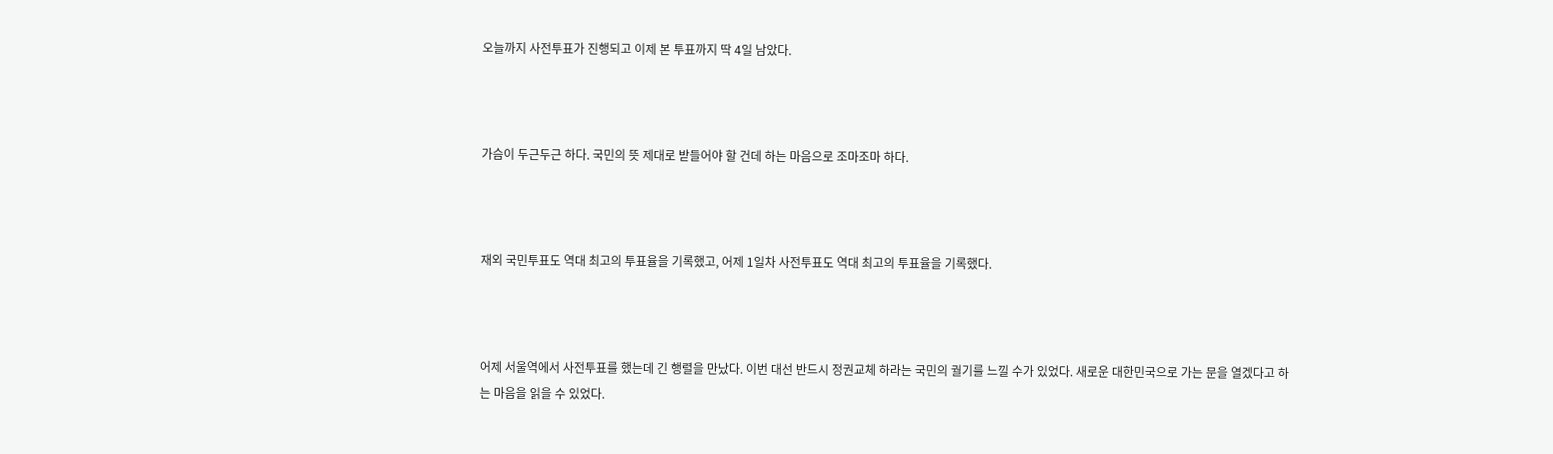오늘까지 사전투표가 진행되고 이제 본 투표까지 딱 4일 남았다.



가슴이 두근두근 하다. 국민의 뜻 제대로 받들어야 할 건데 하는 마음으로 조마조마 하다.



재외 국민투표도 역대 최고의 투표율을 기록했고, 어제 1일차 사전투표도 역대 최고의 투표율을 기록했다.



어제 서울역에서 사전투표를 했는데 긴 행렬을 만났다. 이번 대선 반드시 정권교체 하라는 국민의 궐기를 느낄 수가 있었다. 새로운 대한민국으로 가는 문을 열겠다고 하는 마음을 읽을 수 있었다.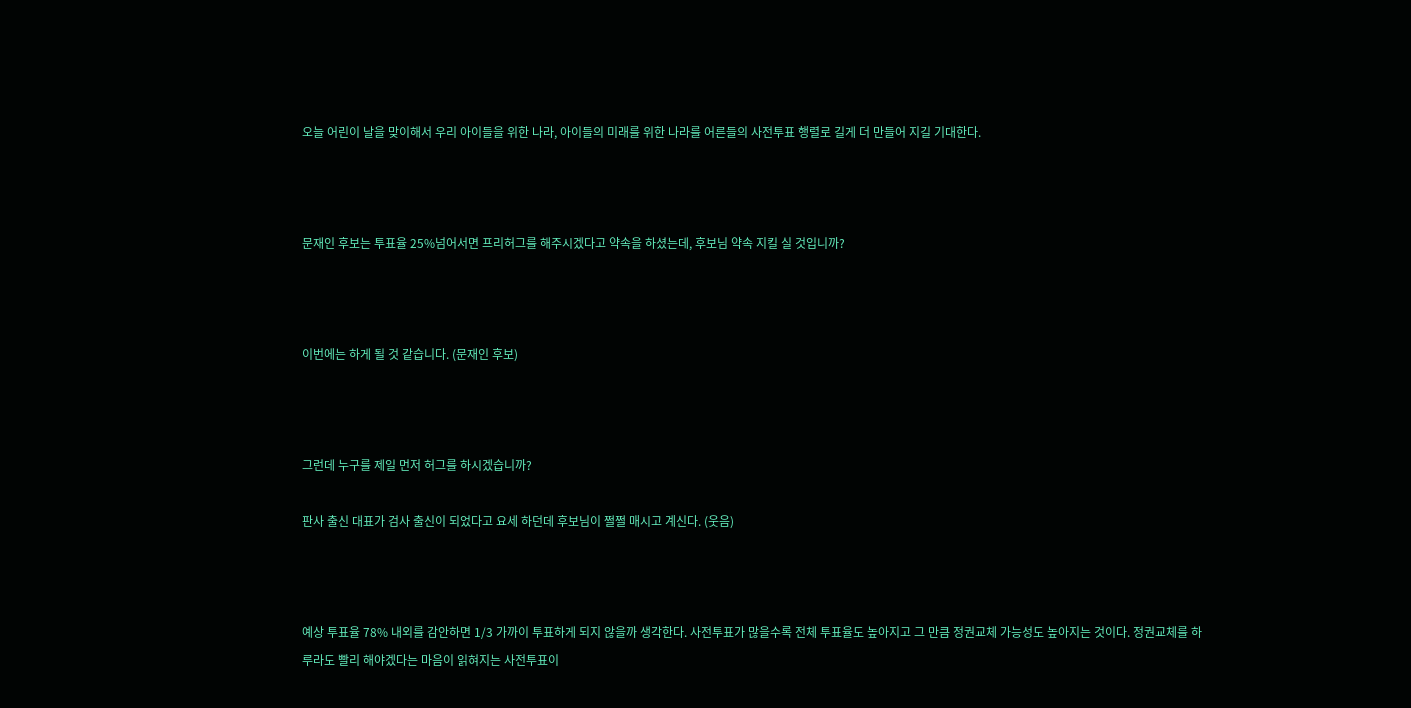오늘 어린이 날을 맞이해서 우리 아이들을 위한 나라, 아이들의 미래를 위한 나라를 어른들의 사전투표 행렬로 길게 더 만들어 지길 기대한다.



문재인 후보는 투표율 25%넘어서면 프리허그를 해주시겠다고 약속을 하셨는데, 후보님 약속 지킬 실 것입니까?



이번에는 하게 될 것 같습니다. (문재인 후보)



그런데 누구를 제일 먼저 허그를 하시겠습니까?

판사 출신 대표가 검사 출신이 되었다고 요세 하던데 후보님이 쩔쩔 매시고 계신다. (웃음)



예상 투표율 78% 내외를 감안하면 1/3 가까이 투표하게 되지 않을까 생각한다. 사전투표가 많을수록 전체 투표율도 높아지고 그 만큼 정권교체 가능성도 높아지는 것이다. 정권교체를 하루라도 빨리 해야겠다는 마음이 읽혀지는 사전투표이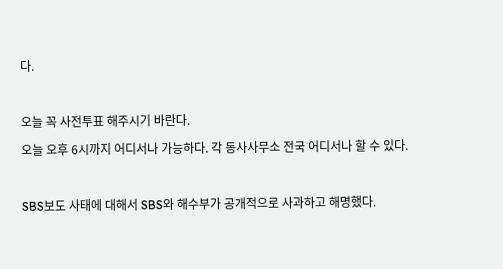다.



오늘 꼭 사전투표 해주시기 바란다.

오늘 오후 6시까지 어디서나 가능하다. 각 동사사무소 전국 어디서나 할 수 있다.



SBS보도 사태에 대해서 SBS와 해수부가 공개적으로 사과하고 해명했다.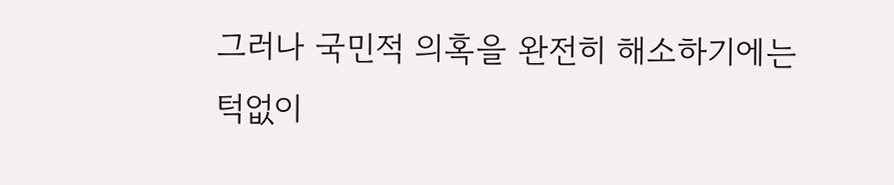그러나 국민적 의혹을 완전히 해소하기에는 턱없이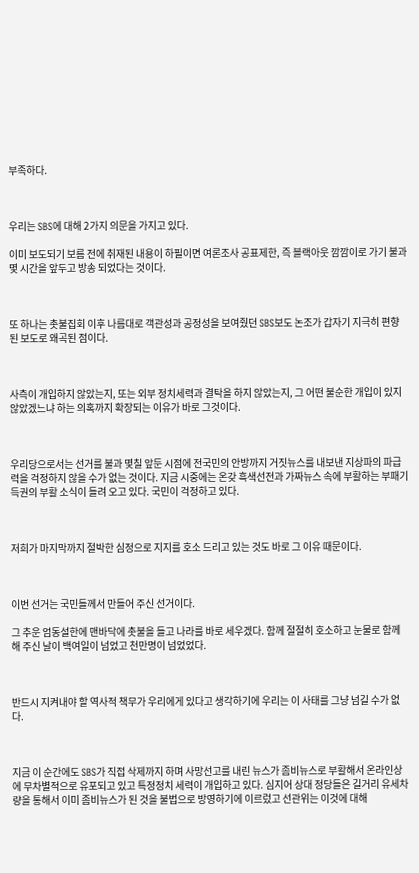부족하다.



우리는 SBS에 대해 2가지 의문을 가지고 있다.

이미 보도되기 보름 전에 취재된 내용이 하필이면 여론조사 공표제한, 즉 블랙아웃 깜깜이로 가기 불과 몇 시간을 앞두고 방송 되었다는 것이다.



또 하나는 촛불집회 이후 나름대로 객관성과 공정성을 보여줬던 SBS보도 논조가 갑자기 지극히 편향된 보도로 왜곡된 점이다.



사측이 개입하지 않았는지, 또는 외부 정치세력과 결탁을 하지 않았는지, 그 어떤 불순한 개입이 있지 않았겠느냐 하는 의혹까지 확장되는 이유가 바로 그것이다.



우리당으로서는 선거를 불과 몇칠 앞둔 시점에 전국민의 안방까지 거짓뉴스를 내보낸 지상파의 파급력을 걱정하지 않을 수가 없는 것이다. 지금 시중에는 온갖 흑색선전과 가짜뉴스 속에 부활하는 부패기득권의 부활 소식이 들려 오고 있다. 국민이 걱정하고 있다.



저희가 마지막까지 절박한 심정으로 지지를 호소 드리고 있는 것도 바로 그 이유 때문이다.



이번 선거는 국민들께서 만들어 주신 선거이다.

그 추운 엄동설한에 맨바닥에 촛불을 들고 나라를 바로 세우겠다. 함께 절절히 호소하고 눈물로 함께 해 주신 날이 백여일이 넘었고 천만명이 넘었었다.



반드시 지켜내야 할 역사적 책무가 우리에게 있다고 생각하기에 우리는 이 사태를 그냥 넘길 수가 없다.



지금 이 순간에도 SBS가 직접 삭제까지 하며 사망선고를 내린 뉴스가 좀비뉴스로 부활해서 온라인상에 무차별적으로 유포되고 있고 특정정치 세력이 개입하고 있다. 심지어 상대 정당들은 길거리 유세차량을 통해서 이미 좀비뉴스가 된 것을 불법으로 방영하기에 이르렀고 선관위는 이것에 대해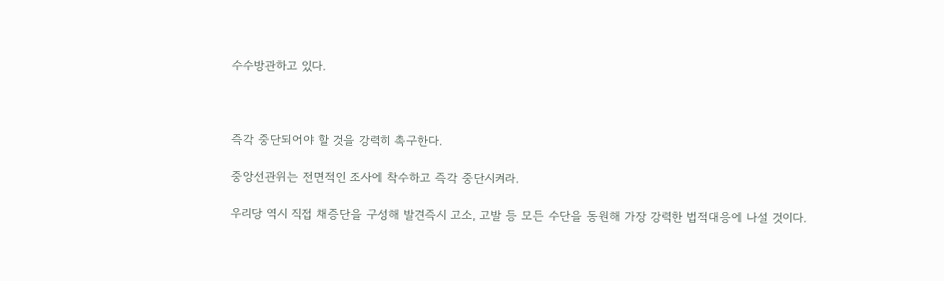수수방관하고 있다.



즉각 중단되어야 할 것을 강력히 촉구한다.

중앙선관위는 전면적인 조사에 착수하고 즉각 중단시켜라.

우리당 역시 직접 채증단을 구성해 발견즉시 고소, 고발 등 모든 수단을 동원해 가장 강력한 법적대응에 나설 것이다.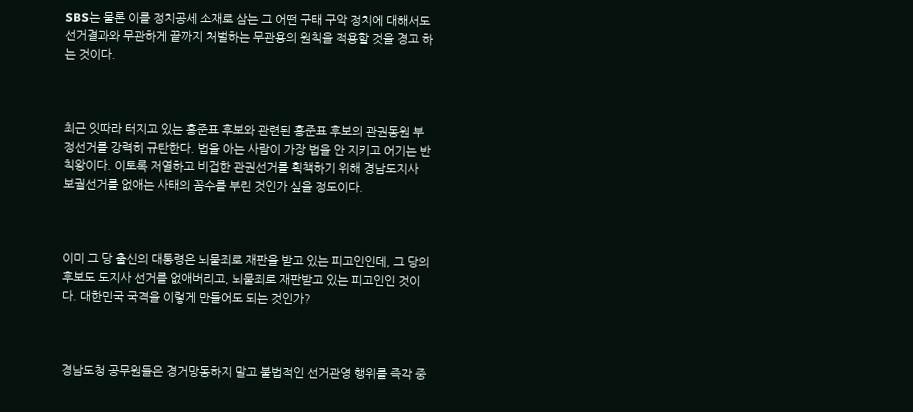SBS는 물론 이를 정치공세 소재로 삼는 그 어떤 구태 구악 정치에 대해서도 선거결과와 무관하게 끝까지 처벌하는 무관용의 원칙을 적용할 것을 경고 하는 것이다.



최근 잇따라 터지고 있는 홍준표 후보와 관련된 홍준표 후보의 관권동원 부정선거를 강력히 규탄한다. 법을 아는 사람이 가장 법을 안 지키고 어기는 반칙왕이다. 이토록 저열하고 비겁한 관권선거를 획책하기 위해 경남도지사 보궐선거를 없애는 사태의 꼼수를 부린 것인가 싶을 정도이다.



이미 그 당 출신의 대통령은 뇌물죄로 재판을 받고 있는 피고인인데, 그 당의 후보도 도지사 선거를 없애버리고, 뇌물죄로 재판받고 있는 피고인인 것이다. 대한민국 국격을 이렇게 만들어도 되는 것인가?



경남도청 공무원들은 경거망동하지 말고 불법적인 선거관영 행위를 즉각 중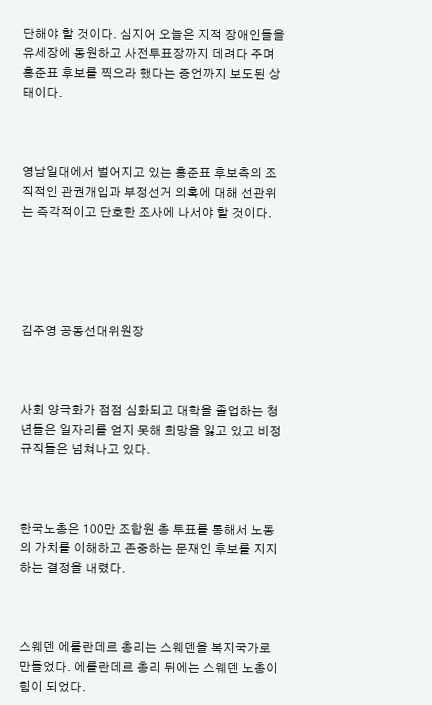단해야 할 것이다. 심지어 오늘은 지적 장애인들을 유세장에 동원하고 사전투표장까지 데려다 주며 홍준표 후보를 찍으라 했다는 증언까지 보도된 상태이다.



영남일대에서 벌어지고 있는 홍준표 후보측의 조직적인 관권개입과 부정선거 의혹에 대해 선관위는 즉각적이고 단호한 조사에 나서야 할 것이다.





김주영 공동선대위원장



사회 양극화가 점점 심화되고 대학을 졸업하는 청년들은 일자리를 얻지 못해 희망을 잃고 있고 비정규직들은 넘쳐나고 있다.



한국노총은 100만 조합원 총 투표를 통해서 노동의 가치를 이해하고 존중하는 문재인 후보를 지지하는 결정을 내렸다.



스웨덴 에를란데르 총리는 스웨덴을 복지국가로 만들었다. 에를란데르 총리 뒤에는 스웨덴 노총이 힘이 되었다.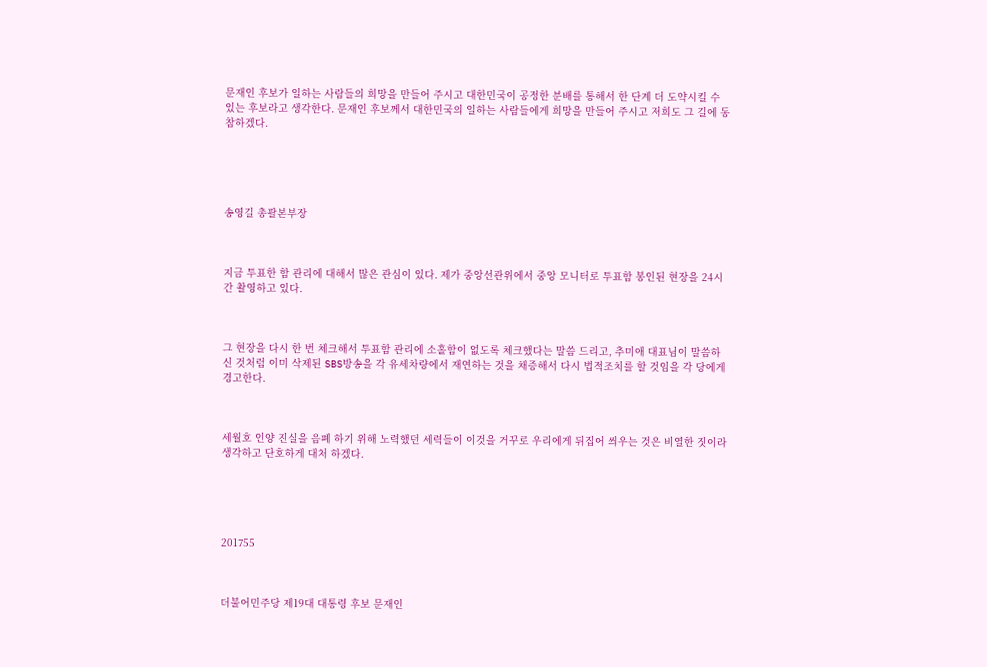문재인 후보가 일하는 사람들의 희망을 만들어 주시고 대한민국이 공정한 분배를 통해서 한 단계 더 도약시킬 수 있는 후보라고 생각한다. 문재인 후보께서 대한민국의 일하는 사람들에게 희망을 만들어 주시고 저희도 그 길에 동참하겠다.





송영길 총괄본부장



지금 투표한 함 관리에 대해서 많은 관심이 있다. 제가 중앙선관위에서 중앙 모니터로 투표함 봉인된 현장을 24시간 촬영하고 있다.



그 현장을 다시 한 번 체크해서 투표함 관리에 소홀함이 없도록 체크했다는 말씀 드리고, 추미애 대표님이 말씀하신 것처럼 이미 삭제된 SBS방송을 각 유세차량에서 재연하는 것을 채증해서 다시 법적조치를 할 것임을 각 당에게 경고한다.



세월호 인양 진실을 음폐 하기 위해 노력했던 세력들이 이것을 거꾸로 우리에게 뒤집어 씌우는 것은 비열한 짓이라 생각하고 단호하게 대처 하겠다.





201755



더불어민주당 제19대 대통령 후보 문재인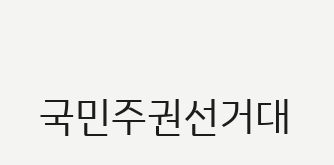국민주권선거대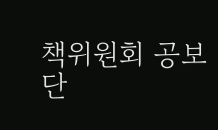책위원회 공보단